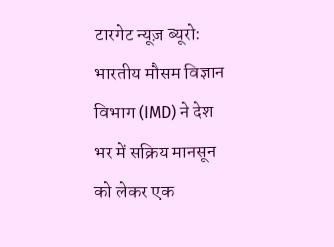टारगेट न्यूज़ ब्यूरो: भारतीय मौसम विज्ञान विभाग (IMD) ने देश भर में सक्रिय मानसून को लेकर एक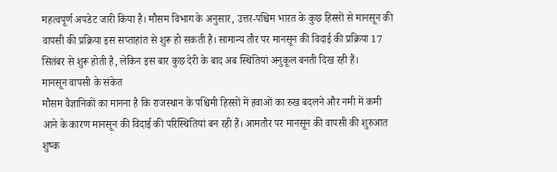महत्वपूर्ण अपडेट जारी किया है। मौसम विभाग के अनुसार, उत्तर-पश्चिम भारत के कुछ हिस्सों से मानसून की वापसी की प्रक्रिया इस सप्ताहांत से शुरू हो सकती है। सामान्य तौर पर मानसून की विदाई की प्रक्रिया 17 सितंबर से शुरू होती है, लेकिन इस बार कुछ देरी के बाद अब स्थितियां अनुकूल बनती दिख रही हैं।
मानसून वापसी के संकेत
मौसम वैज्ञानिकों का मानना है कि राजस्थान के पश्चिमी हिस्सों में हवाओं का रुख बदलने और नमी में कमी आने के कारण मानसून की विदाई की परिस्थितियां बन रही हैं। आमतौर पर मानसून की वापसी की शुरुआत शुष्क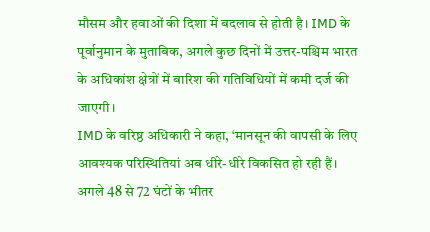मौसम और हवाओं की दिशा में बदलाव से होती है। IMD के पूर्वानुमान के मुताबिक, अगले कुछ दिनों में उत्तर-पश्चिम भारत के अधिकांश क्षेत्रों में बारिश की गतिविधियों में कमी दर्ज की जाएगी।
IMD के वरिष्ठ अधिकारी ने कहा, ‘मानसून की वापसी के लिए आवश्यक परिस्थितियां अब धीरे-धीरे विकसित हो रही हैं। अगले 48 से 72 घंटों के भीतर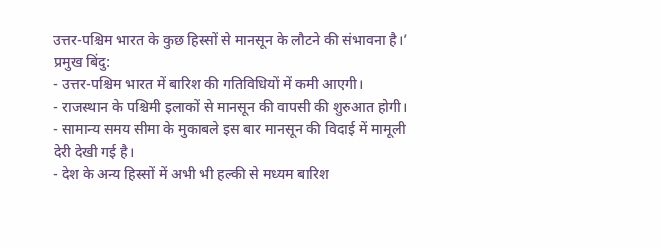उत्तर-पश्चिम भारत के कुछ हिस्सों से मानसून के लौटने की संभावना है।’
प्रमुख बिंदु:
- उत्तर-पश्चिम भारत में बारिश की गतिविधियों में कमी आएगी।
- राजस्थान के पश्चिमी इलाकों से मानसून की वापसी की शुरुआत होगी।
- सामान्य समय सीमा के मुकाबले इस बार मानसून की विदाई में मामूली देरी देखी गई है।
- देश के अन्य हिस्सों में अभी भी हल्की से मध्यम बारिश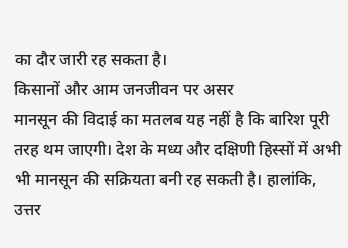का दौर जारी रह सकता है।
किसानों और आम जनजीवन पर असर
मानसून की विदाई का मतलब यह नहीं है कि बारिश पूरी तरह थम जाएगी। देश के मध्य और दक्षिणी हिस्सों में अभी भी मानसून की सक्रियता बनी रह सकती है। हालांकि, उत्तर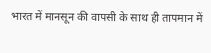भारत में मानसून की वापसी के साथ ही तापमान में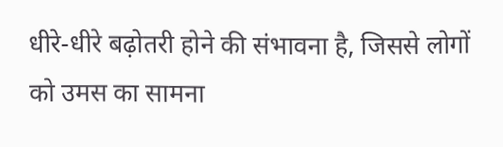धीरे-धीरे बढ़ोतरी होने की संभावना है, जिससे लोगों को उमस का सामना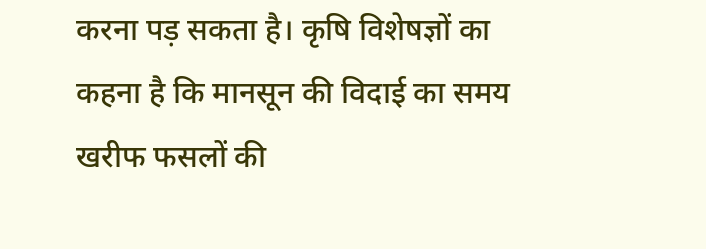करना पड़ सकता है। कृषि विशेषज्ञों का कहना है कि मानसून की विदाई का समय खरीफ फसलों की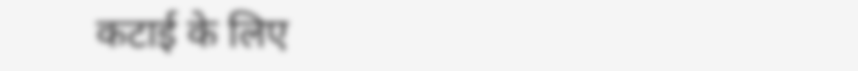कटाई के लिए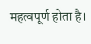महत्वपूर्ण होता है।